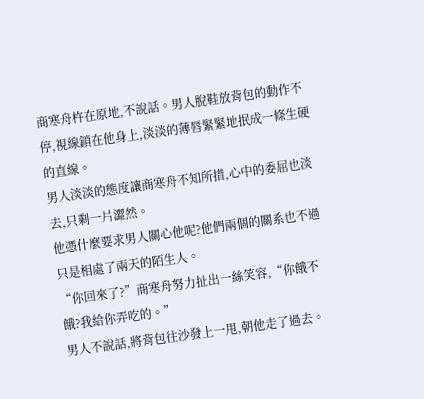商寒舟杵在原地,不說話。男人脫鞋放背包的動作不停,視線鎖在他身上,淡淡的薄唇緊緊地抿成一條生硬的直線。
男人淡淡的態度讓商寒舟不知所措,心中的委屈也淡去,只剩一片澀然。
他憑什麼要求男人關心他呢?他們兩個的關系也不過只是相處了兩天的陌生人。
“你回來了?”商寒舟努力扯出一絲笑容,“你餓不餓?我給你弄吃的。”
男人不說話,將背包往沙發上一甩,朝他走了過去。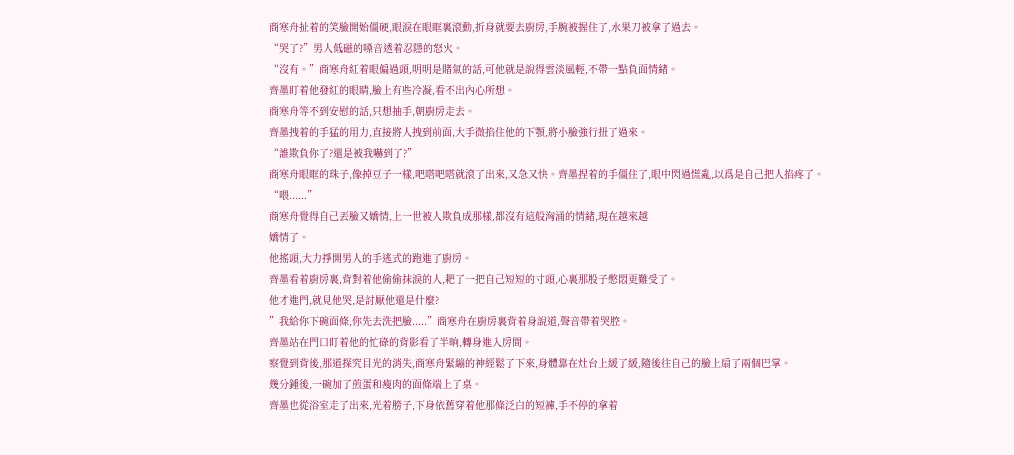商寒舟扯着的笑臉開始僵硬,眼淚在眼眶裏滾動,折身就要去廚房,手腕被握住了,水果刀被拿了過去。
“哭了?”男人低磁的嗓音透着忍隱的怒火。
“沒有。”商寒舟紅着眼偏過頭,明明是賭氣的話,可他就是說得雲淡風輕,不帶一點負面情緒。
齊墨盯着他發紅的眼睛,臉上有些冷凝,看不出內心所想。
商寒舟等不到安慰的話,只想抽手,朝廚房走去。
齊墨拽着的手猛的用力,直接將人拽到前面,大手微掐住他的下顎,將小臉強行扭了過來。
“誰欺負你了?還是被我嚇到了?”
商寒舟眼眶的珠子,像掉豆子一樣,吧嗒吧嗒就滾了出來,又急又快。齊墨捏着的手僵住了,眼中閃過慌亂,以爲是自己把人掐疼了。
“喂......”
商寒舟覺得自己丟臉又嬌情,上一世被人欺負成那樣,都沒有這般洶涌的情緒,現在越來越
嬌情了。
他搖頭,大力掙開男人的手逃式的跑進了廚房。
齊墨看着廚房裏,背對着他偷偷抹淚的人,耙了一把自己短短的寸頭,心裏那股子憋悶更難受了。
他才進門,就見他哭,是討厭他還是什麼?
”我給你下碗面條,你先去洗把臉.....”商寒舟在廚房裏背着身說道,聲音帶着哭腔。
齊墨站在門口盯着他的忙碌的背影看了半晌,轉身進入房間。
察覺到背後,那道探究目光的消失,商寒舟緊繃的神經鬆了下來,身體靠在灶台上緩了緩,隨後往自己的臉上扇了兩個巴掌。
幾分鍾後,一碗加了煎蛋和瘦肉的面條端上了桌。
齊墨也從浴室走了出來,光着膀子,下身依舊穿着他那條泛白的短褲,手不停的拿着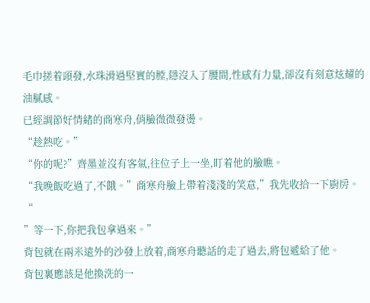毛巾搓着頭發,水珠滑過堅實的膛,隱沒入了腰間,性感有力量,卻沒有刻意炫耀的油膩感。
已經調節好情緒的商寒舟,俏臉微微發燙。
“趁熱吃。”
“你的呢?”齊墨並沒有客氣,往位子上一坐,盯着他的臉瞧。
“我晚飯吃過了,不餓。”商寒舟臉上帶着淺淺的笑意,”我先收拾一下廚房。“
”等一下,你把我包拿過來。”
背包就在兩米遠外的沙發上放着,商寒舟聽話的走了過去,將包遞給了他。
背包裏應該是他換洗的一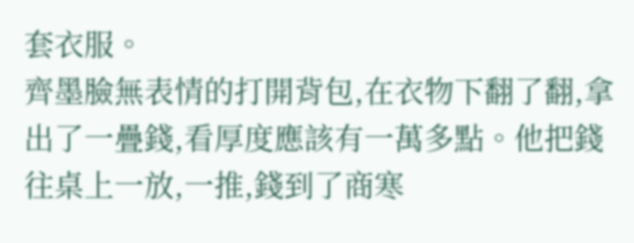套衣服。
齊墨臉無表情的打開背包,在衣物下翻了翻,拿出了一疊錢,看厚度應該有一萬多點。他把錢往桌上一放,一推,錢到了商寒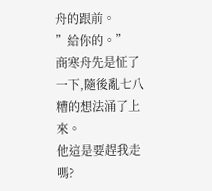舟的跟前。
”給你的。”
商寒舟先是怔了一下,隨後亂七八糟的想法涌了上來。
他這是要趕我走嗎?